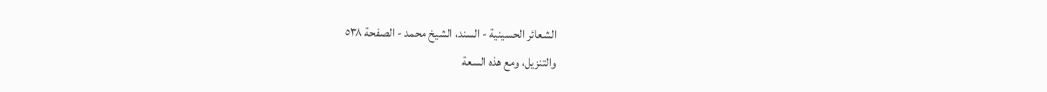الشعائر الحسينية - السند، الشيخ محمد - الصفحة ٥٣٨
والتنزيل، ومع هذه السعة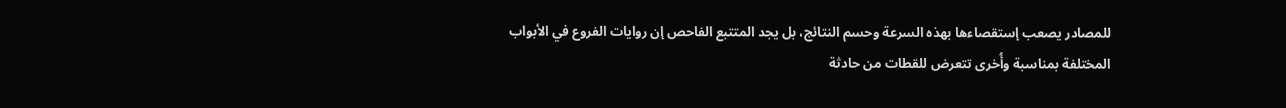للمصادر يصعب إستقصاءها بهذه السرعة وحسم النتائج، بل يجد المتتبع الفاحص إن روايات الفروع في الأبواب المختلفة بمناسبة وأُخرى تتعرض للقطات من حادثة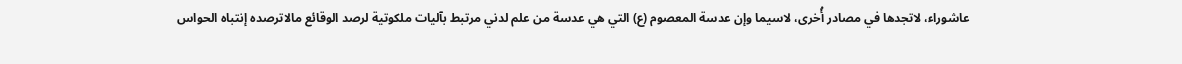عاشوراء، لاتجدها في مصادر أُخرى، لاسيما وإن عدسة المعصوم (ع) التي هي عدسة من علم لدني مرتبط بآليات ملكوتية لرصد الوقائع مالاترصده إنتباه الحواس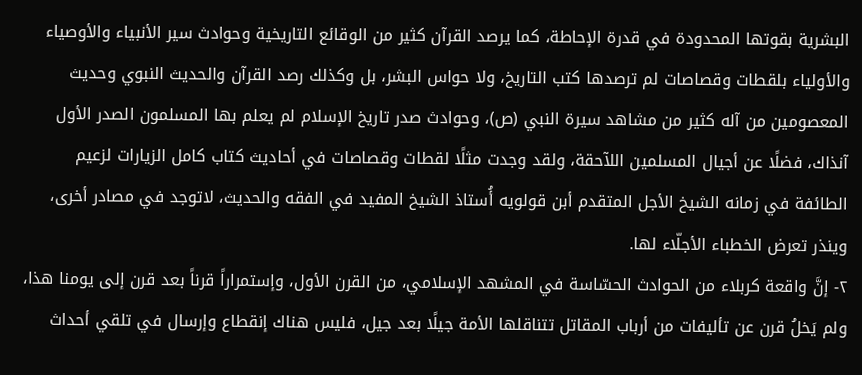البشرية بقوتها المحدودة في قدرة الإحاطة، كما يرصد القرآن كثير من الوقائع التاريخية وحوادث سير الأنبياء والأوصياء والأولياء بلقطات وقصاصات لم ترصدها كتب التاريخ، ولا حواس البشر، بل وكذلك رصد القرآن والحديث النبوي وحديث المعصومين من آله كثير من مشاهد سيرة النبي (ص)، وحوادث صدر تاريخ الإسلام لم يعلم بها المسلمون الصدر الأول آنذاك، فضلًا عن أجيال المسلمين اللآحقة، ولقد وجدت مثلًا لقطات وقصاصات في أحاديث كتاب كامل الزيارات لزعيم الطائفة في زمانه الشيخ الأجل المتقدم أبن قولويه أُستاذ الشيخ المفيد في الفقه والحديث، لاتوجد في مصادر أخرى، وينذر تعرض الخطباء الأجلّاء لها.
٢- إنَّ واقعة كربلاء من الحوادث الحسّاسة في المشهد الإسلامي، من القرن الأول، وإستمراراً قرناً بعد قرن إلى يومنا هذا، ولم يَخلُ قرن عن تأليفات من أرباب المقاتل تتناقلها الأمة جيلًا بعد جيل، فليس هناك إنقطاع وإرسال في تلقي أحداث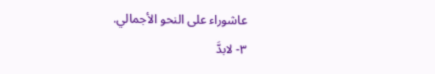عاشوراء على النحو الأجمالي.
٣- لابدَّ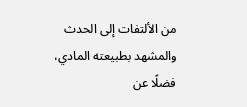من الألتفات إلى الحدث والمشهد بطبيعته المادي، فضلًا عن